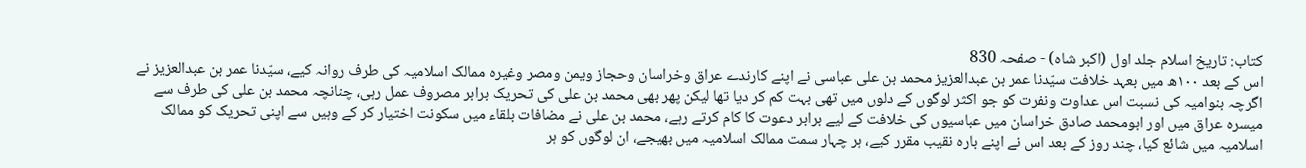کتاب: تاریخ اسلام جلد اول (اکبر شاہ) - صفحہ 830
اس کے بعد ۱۰۰ھ میں بعہد خلافت سیّدنا عمر بن عبدالعزیز محمد بن علی عباسی نے اپنے کارندے عراق وخراسان وحجاز ویمن ومصر وغیرہ ممالک اسلامیہ کی طرف روانہ کیے، سیّدنا عمر بن عبدالعزیز نے اگرچہ بنوامیہ کی نسبت اس عداوت ونفرت کو جو اکثر لوگوں کے دلوں میں تھی بہت کم کر دیا تھا لیکن پھر بھی محمد بن علی کی تحریک برابر مصروف عمل رہی، چنانچہ محمد بن علی کی طرف سے میسرہ عراق میں اور ابومحمد صادق خراسان میں عباسیوں کی خلافت کے لیے برابر دعوت کا کام کرتے رہے، محمد بن علی نے مضافات بلقاء میں سکونت اختیار کر کے وہیں سے اپنی تحریک کو ممالک اسلامیہ میں شائع کیا، چند روز کے بعد اس نے اپنے بارہ نقیب مقرر کیے، ہر چہار سمت ممالک اسلامیہ میں بھیجے، ان لوگوں کو ہر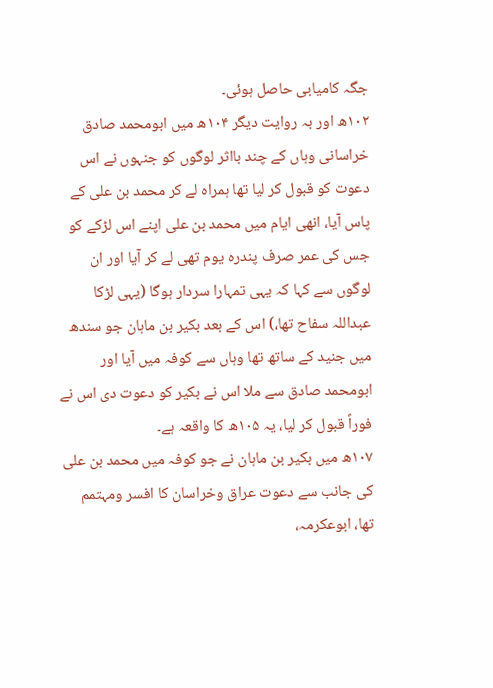جگہ کامیابی حاصل ہوئی۔
۱۰۲ھ اور بہ روایت دیگر ۱۰۴ھ میں ابومحمد صادق خراسانی وہاں کے چند بااثر لوگوں کو جنہوں نے اس دعوت کو قبول کر لیا تھا ہمراہ لے کر محمد بن علی کے پاس آیا، انھی ایام میں محمد بن علی اپنے اس لڑکے کو جس کی عمر صرف پندرہ یوم تھی لے کر آیا اور ان لوگوں سے کہا کہ یہی تمہارا سردار ہوگا (یہی لڑکا عبداللہ سفاح تھا،) اس کے بعد بکیر بن ماہان جو سندھ میں جنید کے ساتھ تھا وہاں سے کوفہ میں آیا اور ابومحمد صادق سے ملا اس نے بکیر کو دعوت دی اس نے فوراً قبول کر لیا، یہ ۱۰۵ھ کا واقعہ ہے۔
۱۰۷ھ میں بکیر بن ماہان نے جو کوفہ میں محمد بن علی کی جانب سے دعوت عراق وخراسان کا افسر ومہتمم تھا، ابوعکرمہ،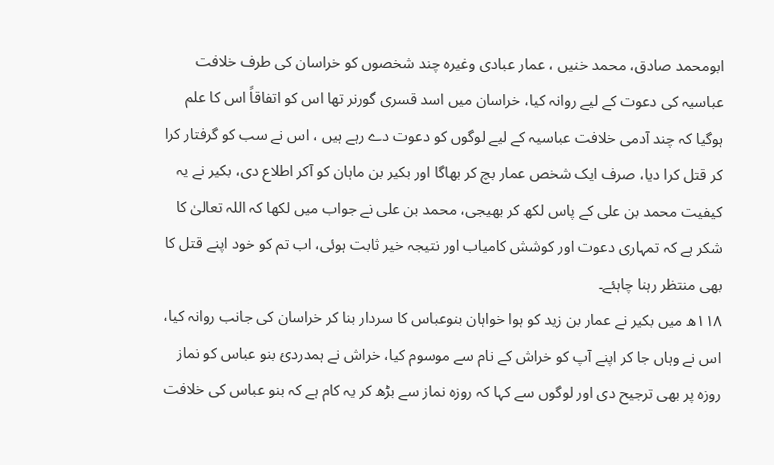ابومحمد صادق، محمد خنیں ، عمار عبادی وغیرہ چند شخصوں کو خراسان کی طرف خلافت عباسیہ کی دعوت کے لیے روانہ کیا، خراسان میں اسد قسری گورنر تھا اس کو اتفاقاً اس کا علم ہوگیا کہ چند آدمی خلافت عباسیہ کے لیے لوگوں کو دعوت دے رہے ہیں ، اس نے سب کو گرفتار کرا کر قتل کرا دیا، صرف ایک شخص عمار بچ کر بھاگا اور بکیر بن ماہان کو آکر اطلاع دی، بکیر نے یہ کیفیت محمد بن علی کے پاس لکھ کر بھیجی، محمد بن علی نے جواب میں لکھا کہ اللہ تعالیٰ کا شکر ہے کہ تمہاری دعوت اور کوشش کامیاب اور نتیجہ خیر ثابت ہوئی، اب تم کو خود اپنے قتل کا بھی منتظر رہنا چاہئے۔
۱۱۸ھ میں بکیر نے عمار بن زید کو ہوا خواہان بنوعباس کا سردار بنا کر خراسان کی جانب روانہ کیا، اس نے وہاں جا کر اپنے آپ کو خراش کے نام سے موسوم کیا، خراش نے ہمدردیٔ بنو عباس کو نماز روزہ پر بھی ترجیح دی اور لوگوں سے کہا کہ روزہ نماز سے بڑھ کر یہ کام ہے کہ بنو عباس کی خلافت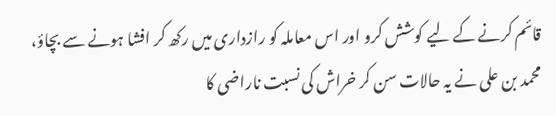قائم کرنے کے لیے کوشش کرو اور اس معاملہ کو رازداری میں رکھ کر افشا ہونے سے بچاؤ، محمد بن علی نے یہ حالات سن کر خراش کی نسبت ناراضی کا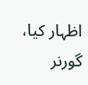اظہار کیا، گورنر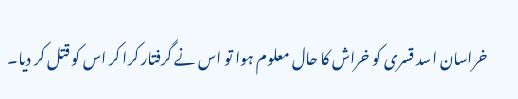خراسان اسد قسری کو خراش کا حال معلوم ہوا تو اس نے گرفتار کرا کر اس کو قتل کر دیا۔